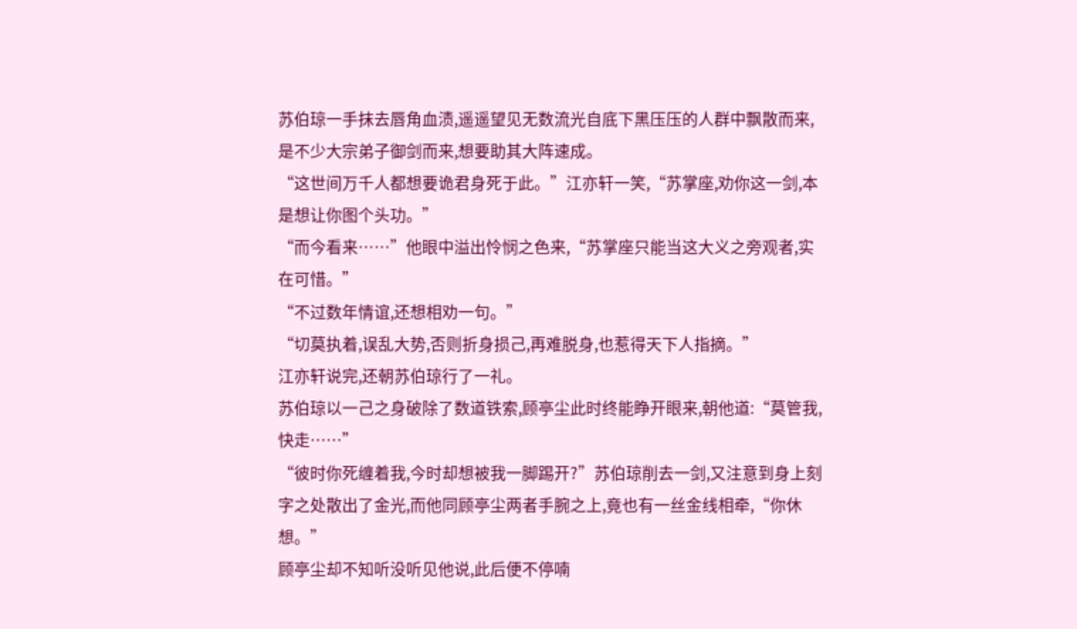苏伯琼一手抹去唇角血渍,遥遥望见无数流光自底下黑压压的人群中飘散而来,是不少大宗弟子御剑而来,想要助其大阵速成。
“这世间万千人都想要诡君身死于此。”江亦轩一笑,“苏掌座,劝你这一剑,本是想让你图个头功。”
“而今看来……”他眼中溢出怜悯之色来,“苏掌座只能当这大义之旁观者,实在可惜。”
“不过数年情谊,还想相劝一句。”
“切莫执着,误乱大势,否则折身损己,再难脱身,也惹得天下人指摘。”
江亦轩说完,还朝苏伯琼行了一礼。
苏伯琼以一己之身破除了数道铁索,顾亭尘此时终能睁开眼来,朝他道:“莫管我,快走……”
“彼时你死缠着我,今时却想被我一脚踢开?”苏伯琼削去一剑,又注意到身上刻字之处散出了金光,而他同顾亭尘两者手腕之上,竟也有一丝金线相牵,“你休想。”
顾亭尘却不知听没听见他说,此后便不停喃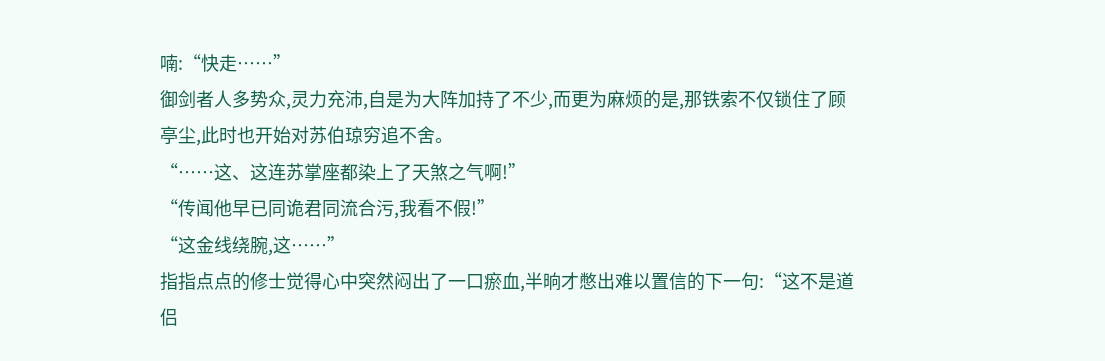喃:“快走……”
御剑者人多势众,灵力充沛,自是为大阵加持了不少,而更为麻烦的是,那铁索不仅锁住了顾亭尘,此时也开始对苏伯琼穷追不舍。
“……这、这连苏掌座都染上了天煞之气啊!”
“传闻他早已同诡君同流合污,我看不假!”
“这金线绕腕,这……”
指指点点的修士觉得心中突然闷出了一口瘀血,半晌才憋出难以置信的下一句:“这不是道侣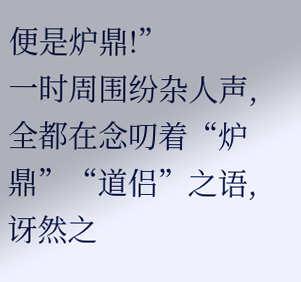便是炉鼎!”
一时周围纷杂人声,全都在念叨着“炉鼎”“道侣”之语,讶然之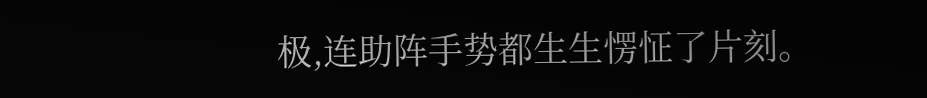极,连助阵手势都生生愣怔了片刻。